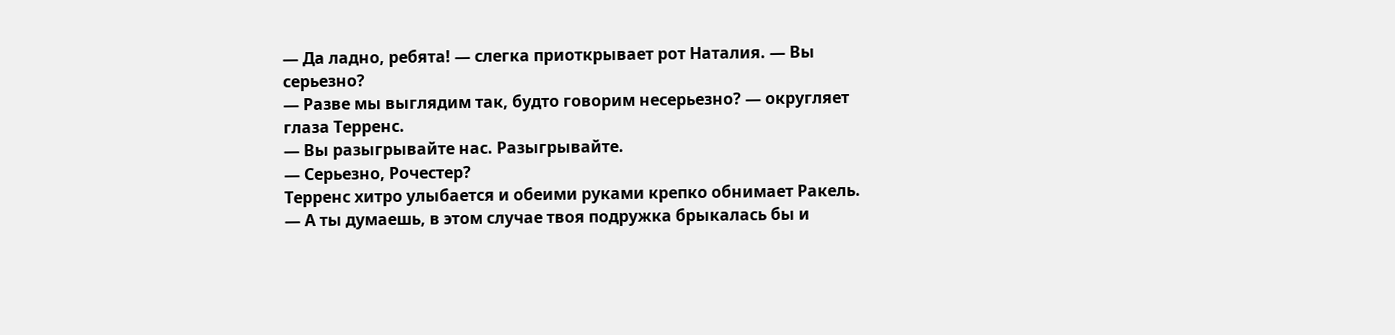— Да ладно, ребята! — слегка приоткрывает рот Наталия. — Вы серьезно?
— Разве мы выглядим так, будто говорим несерьезно? — округляет глаза Терренс.
— Вы разыгрывайте нас. Разыгрывайте.
— Серьезно, Рочестер?
Терренс хитро улыбается и обеими руками крепко обнимает Ракель.
— А ты думаешь, в этом случае твоя подружка брыкалась бы и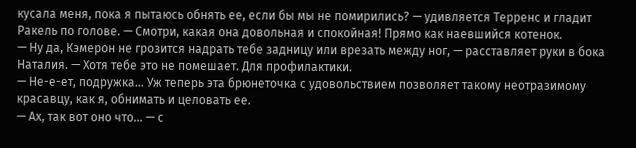кусала меня, пока я пытаюсь обнять ее, если бы мы не помирились? — удивляется Терренс и гладит Ракель по голове. — Смотри, какая она довольная и спокойная! Прямо как наевшийся котенок.
— Ну да, Кэмерон не грозится надрать тебе задницу или врезать между ног, — расставляет руки в бока Наталия. — Хотя тебе это не помешает. Для профилактики.
— Не-е-ет, подружка… Уж теперь эта брюнеточка с удовольствием позволяет такому неотразимому красавцу, как я, обнимать и целовать ее.
— Ах, так вот оно что… — с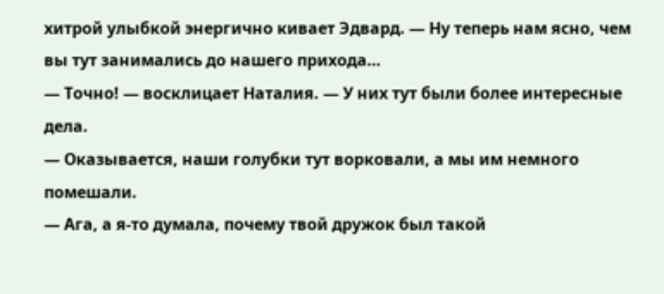хитрой улыбкой энергично кивает Эдвард. — Ну теперь нам ясно, чем вы тут занимались до нашего прихода…
— Точно! — восклицает Наталия. — У них тут были более интересные дела.
— Оказывается, наши голубки тут ворковали, а мы им немного помешали.
— Ага, а я-то думала, почему твой дружок был такой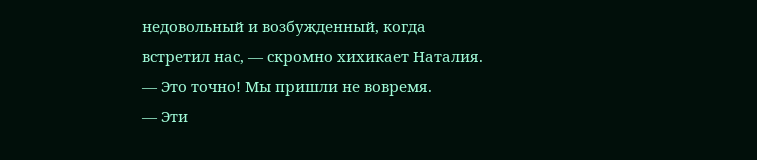недовольный и возбужденный, когда встретил нас, — скромно хихикает Наталия.
— Это точно! Мы пришли не вовремя.
— Эти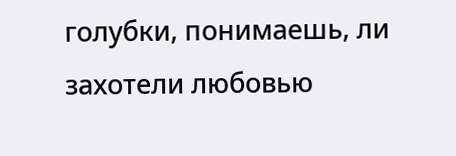голубки, понимаешь, ли захотели любовью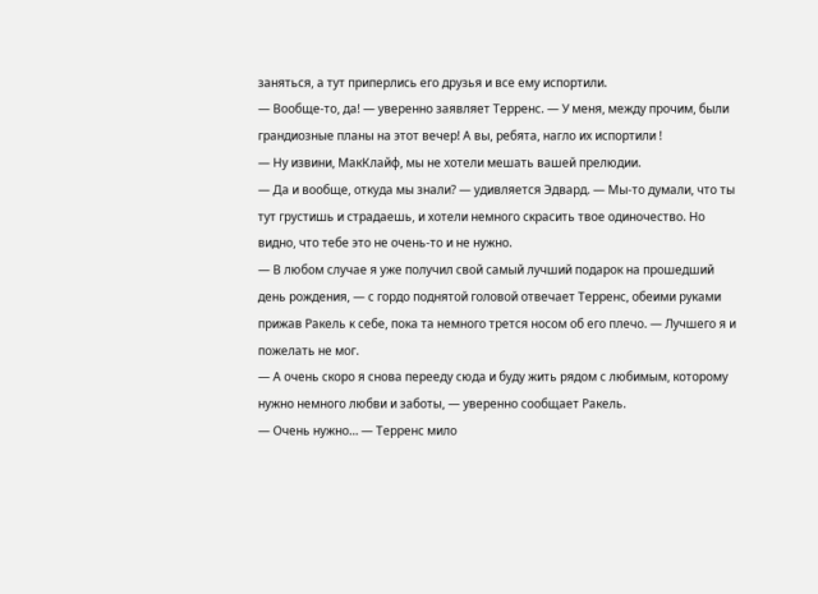заняться, а тут приперлись его друзья и все ему испортили.
— Вообще-то, да! — уверенно заявляет Терренс. — У меня, между прочим, были грандиозные планы на этот вечер! А вы, ребята, нагло их испортили !
— Ну извини, МакКлайф, мы не хотели мешать вашей прелюдии.
— Да и вообще, откуда мы знали? — удивляется Эдвард. — Мы-то думали, что ты тут грустишь и страдаешь, и хотели немного скрасить твое одиночество. Но видно, что тебе это не очень-то и не нужно.
— В любом случае я уже получил свой самый лучший подарок на прошедший день рождения, — с гордо поднятой головой отвечает Терренс, обеими руками прижав Ракель к себе, пока та немного трется носом об его плечо. — Лучшего я и пожелать не мог.
— А очень скоро я снова перееду сюда и буду жить рядом с любимым, которому нужно немного любви и заботы, — уверенно сообщает Ракель.
— Очень нужно… — Терренс мило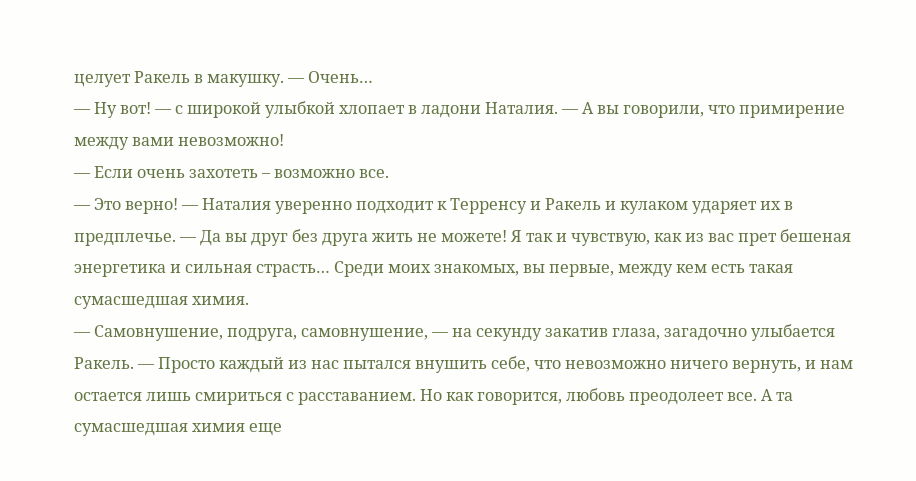целует Ракель в макушку. — Очень…
— Ну вот! — с широкой улыбкой хлопает в ладони Наталия. — А вы говорили, что примирение между вами невозможно!
— Если очень захотеть – возможно все.
— Это верно! — Наталия уверенно подходит к Терренсу и Ракель и кулаком ударяет их в предплечье. — Да вы друг без друга жить не можете! Я так и чувствую, как из вас прет бешеная энергетика и сильная страсть… Среди моих знакомых, вы первые, между кем есть такая сумасшедшая химия.
— Самовнушение, подруга, самовнушение, — на секунду закатив глаза, загадочно улыбается Ракель. — Просто каждый из нас пытался внушить себе, что невозможно ничего вернуть, и нам остается лишь смириться с расставанием. Но как говорится, любовь преодолеет все. А та сумасшедшая химия еще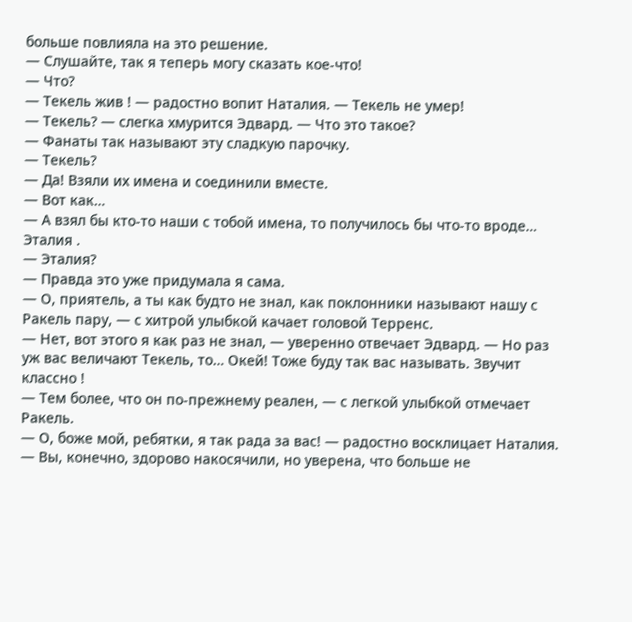больше повлияла на это решение.
— Слушайте, так я теперь могу сказать кое-что!
— Что?
— Текель жив ! — радостно вопит Наталия. — Текель не умер!
— Текель? — слегка хмурится Эдвард. — Что это такое?
— Фанаты так называют эту сладкую парочку.
— Текель?
— Да! Взяли их имена и соединили вместе.
— Вот как…
— А взял бы кто-то наши с тобой имена, то получилось бы что-то вроде… Эталия .
— Эталия?
— Правда это уже придумала я сама.
— О, приятель, а ты как будто не знал, как поклонники называют нашу с Ракель пару, — с хитрой улыбкой качает головой Терренс.
— Нет, вот этого я как раз не знал, — уверенно отвечает Эдвард. — Но раз уж вас величают Текель, то… Окей! Тоже буду так вас называть. Звучит классно !
— Тем более, что он по-прежнему реален, — с легкой улыбкой отмечает Ракель.
— О, боже мой, ребятки, я так рада за вас! — радостно восклицает Наталия. — Вы, конечно, здорово накосячили, но уверена, что больше не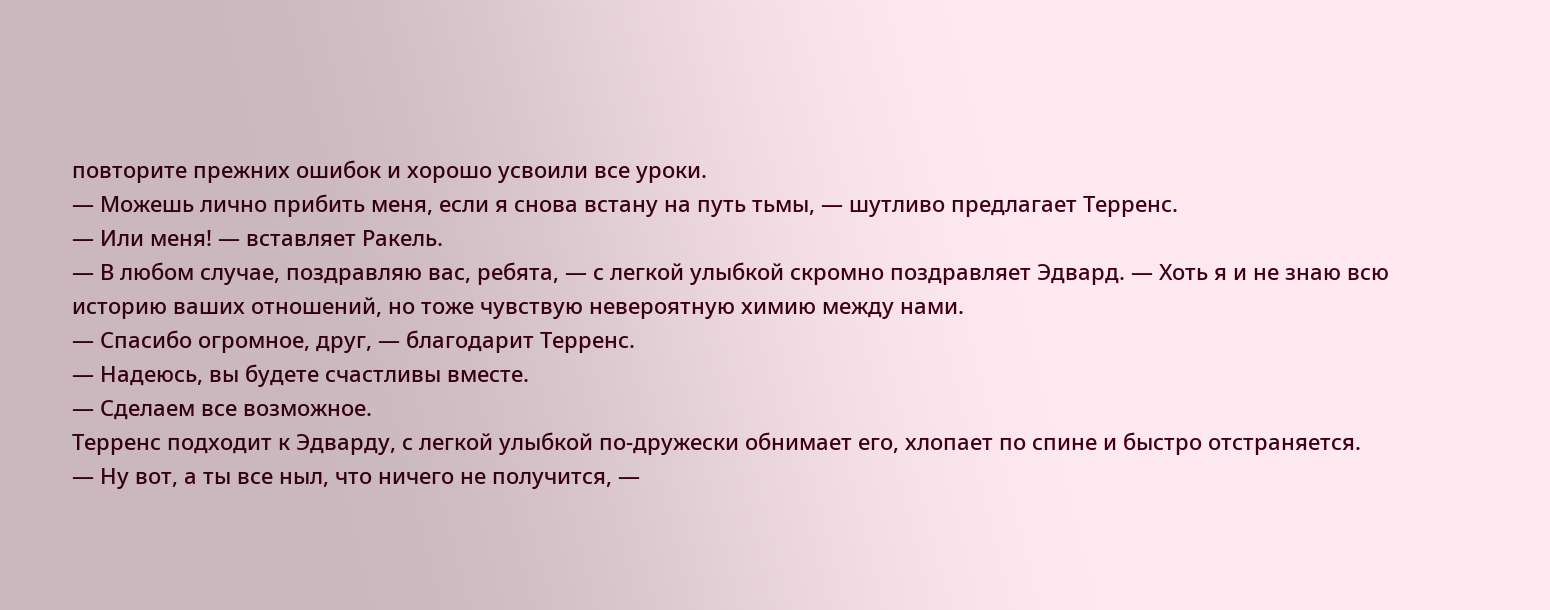повторите прежних ошибок и хорошо усвоили все уроки.
— Можешь лично прибить меня, если я снова встану на путь тьмы, — шутливо предлагает Терренс.
— Или меня! — вставляет Ракель.
— В любом случае, поздравляю вас, ребята, — с легкой улыбкой скромно поздравляет Эдвард. — Хоть я и не знаю всю историю ваших отношений, но тоже чувствую невероятную химию между нами.
— Спасибо огромное, друг, — благодарит Терренс.
— Надеюсь, вы будете счастливы вместе.
— Сделаем все возможное.
Терренс подходит к Эдварду, с легкой улыбкой по-дружески обнимает его, хлопает по спине и быстро отстраняется.
— Ну вот, а ты все ныл, что ничего не получится, —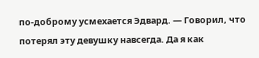по-доброму усмехается Эдвард. — Говорил, что потерял эту девушку навсегда. Да я как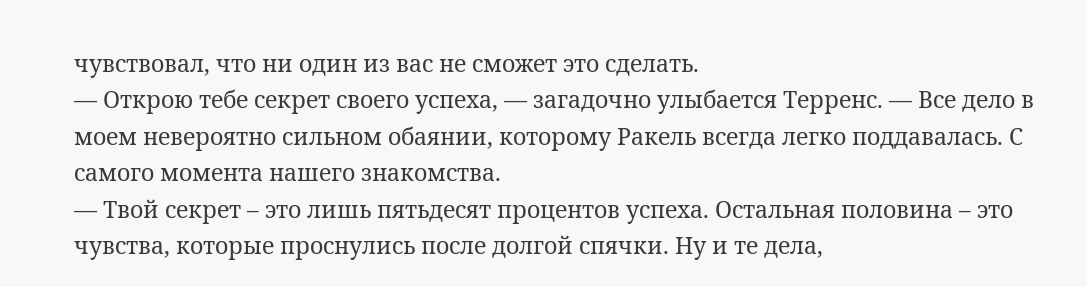чувствовал, что ни один из вас не сможет это сделать.
— Открою тебе секрет своего успеха, — загадочно улыбается Терренс. — Все дело в моем невероятно сильном обаянии, которому Ракель всегда легко поддавалась. С самого момента нашего знакомства.
— Твой секрет – это лишь пятьдесят процентов успеха. Остальная половина – это чувства, которые проснулись после долгой спячки. Ну и те дела,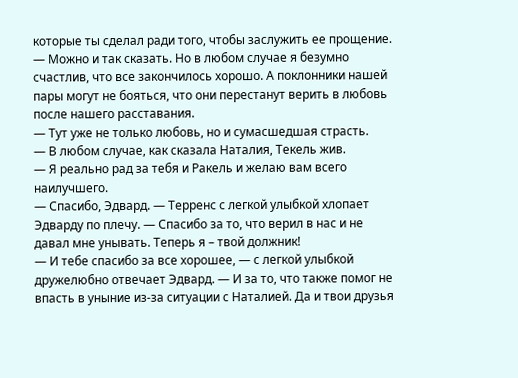которые ты сделал ради того, чтобы заслужить ее прощение.
— Можно и так сказать. Но в любом случае я безумно счастлив, что все закончилось хорошо. А поклонники нашей пары могут не бояться, что они перестанут верить в любовь после нашего расставания.
— Тут уже не только любовь, но и сумасшедшая страсть.
— В любом случае, как сказала Наталия, Текель жив.
— Я реально рад за тебя и Ракель и желаю вам всего наилучшего.
— Спасибо, Эдвард. — Терренс с легкой улыбкой хлопает Эдварду по плечу. — Спасибо за то, что верил в нас и не давал мне унывать. Теперь я – твой должник!
— И тебе спасибо за все хорошее, — с легкой улыбкой дружелюбно отвечает Эдвард. — И за то, что также помог не впасть в уныние из-за ситуации с Наталией. Да и твои друзья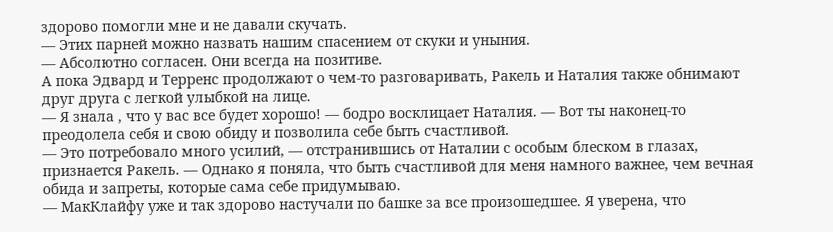здорово помогли мне и не давали скучать.
— Этих парней можно назвать нашим спасением от скуки и уныния.
— Абсолютно согласен. Они всегда на позитиве.
А пока Эдвард и Терренс продолжают о чем-то разговаривать, Ракель и Наталия также обнимают друг друга с легкой улыбкой на лице.
— Я знала , что у вас все будет хорошо! — бодро восклицает Наталия. — Вот ты наконец-то преодолела себя и свою обиду и позволила себе быть счастливой.
— Это потребовало много усилий, — отстранившись от Наталии с особым блеском в глазах, признается Ракель. — Однако я поняла, что быть счастливой для меня намного важнее, чем вечная обида и запреты, которые сама себе придумываю.
— МакКлайфу уже и так здорово настучали по башке за все произошедшее. Я уверена, что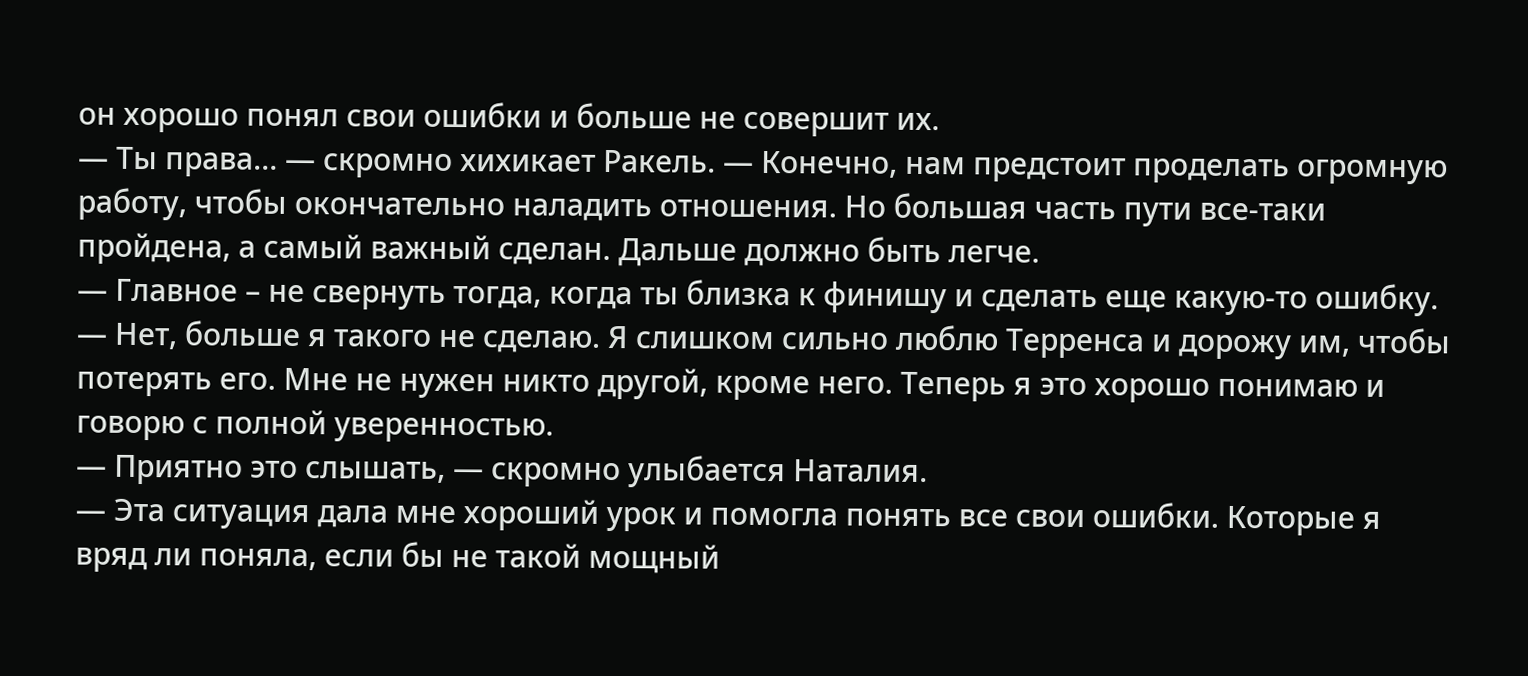он хорошо понял свои ошибки и больше не совершит их.
— Ты права… — скромно хихикает Ракель. — Конечно, нам предстоит проделать огромную работу, чтобы окончательно наладить отношения. Но большая часть пути все-таки пройдена, а самый важный сделан. Дальше должно быть легче.
— Главное – не свернуть тогда, когда ты близка к финишу и сделать еще какую-то ошибку.
— Нет, больше я такого не сделаю. Я слишком сильно люблю Терренса и дорожу им, чтобы потерять его. Мне не нужен никто другой, кроме него. Теперь я это хорошо понимаю и говорю с полной уверенностью.
— Приятно это слышать, — скромно улыбается Наталия.
— Эта ситуация дала мне хороший урок и помогла понять все свои ошибки. Которые я вряд ли поняла, если бы не такой мощный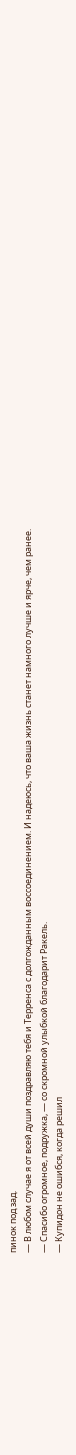пинок под зад.
— В любом случае я от всей души поздравляю тебя и Терренса с долгожданным воссоединением. И надеюсь, что ваша жизнь станет намного лучше и ярче, чем ранее.
— Спасибо огромное, подружка, — со скромной улыбкой благодарит Ракель.
— Купидон не ошибся, когда решил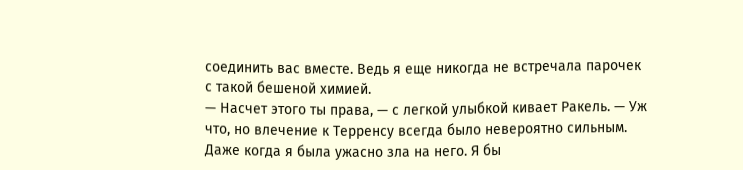соединить вас вместе. Ведь я еще никогда не встречала парочек с такой бешеной химией.
— Насчет этого ты права, — с легкой улыбкой кивает Ракель. — Уж что, но влечение к Терренсу всегда было невероятно сильным. Даже когда я была ужасно зла на него. Я бы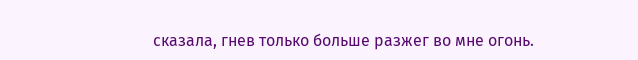сказала, гнев только больше разжег во мне огонь.